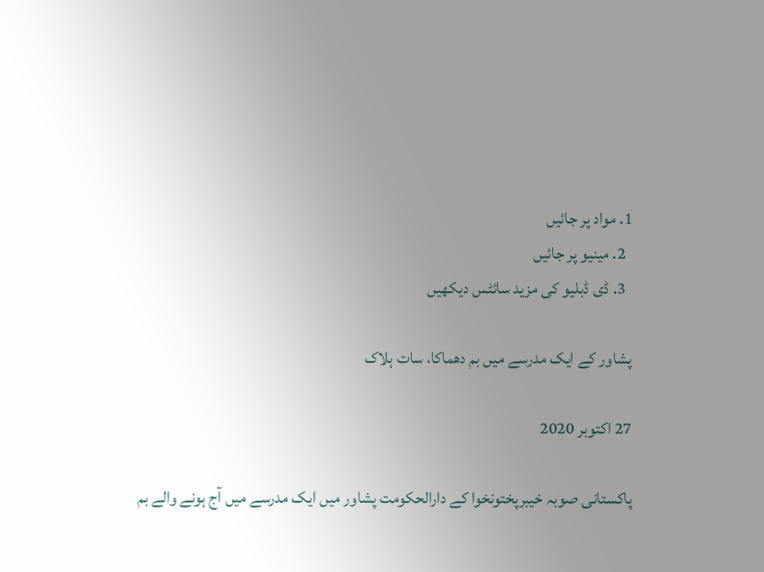1. مواد پر جائیں
  2. مینیو پر جائیں
  3. ڈی ڈبلیو کی مزید سائٹس دیکھیں

پشاور کے ایک مدرسے میں بم دھماکا، سات ہلاک

27 اکتوبر 2020

پاکستانی صوبہ خیبرپختونخوا کے دارالحکومت پشاور میں ایک مدرسے میں آج ہونے والے بم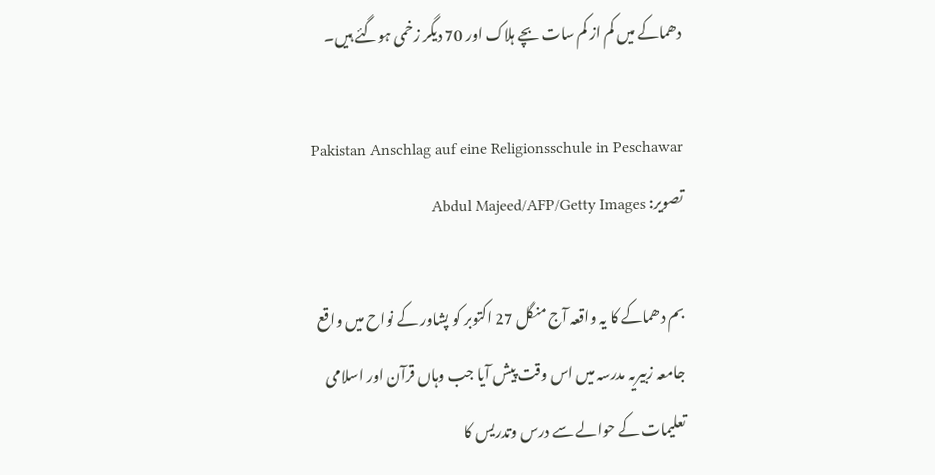دھماکے میں کم از کم سات بچے ہلاک اور 70 دیگر زخمی ہوگئے ہیں۔

Pakistan Anschlag auf eine Religionsschule in Peschawar
تصویر: Abdul Majeed/AFP/Getty Images

بم دھماکے کا یہ واقعہ آج منگل 27 اکتوبر کو پشاور کے نواح میں واقع جامعہ زبیریہ مدرسہ میں اس وقت پیش آیا جب وہاں قرآن اور اسلامی تعلیمات کے حوالے سے درس وتدریس کا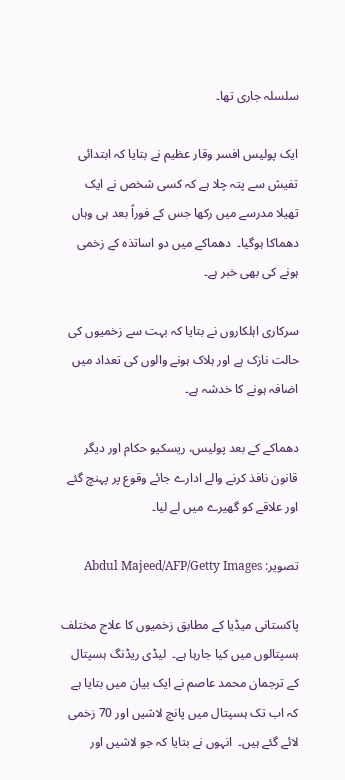سلسلہ جاری تھا۔

ایک پولیس افسر وقار عظیم نے بتایا کہ ابتدائی تفیش سے پتہ چلا ہے کہ کسی شخص نے ایک تھیلا مدرسے میں رکھا جس کے فوراً بعد ہی وہاں دھماکا ہوگیا۔  دھماکے میں دو اساتذہ کے زخمی ہونے کی بھی خبر ہے۔

سرکاری اہلکاروں نے بتایا کہ بہت سے زخمیوں کی حالت نازک ہے اور ہلاک ہونے والوں کی تعداد میں اضافہ ہونے کا خدشہ ہے۔

دھماکے کے بعد پولیس، ریسکیو حکام اور دیگر قانون نافذ کرنے والے ادارے جائے وقوع پر پہنچ گئے اور علاقے کو گھیرے میں لے لیا۔

تصویر: Abdul Majeed/AFP/Getty Images

پاکستانی میڈیا کے مطابق زخمیوں کا علاج مختلف ہسپتالوں میں کیا جارہا ہے۔  لیڈی ریڈنگ ہسپتال کے ترجمان محمد عاصم نے ایک بیان میں بتایا ہے کہ اب تک ہسپتال میں پانچ لاشیں اور 70 زخمی لائے گئے ہیں۔  انہوں نے بتایا کہ جو لاشیں اور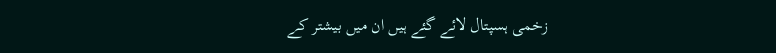زخمی ہسپتال لائے گئے ہیں ان میں بیشتر کے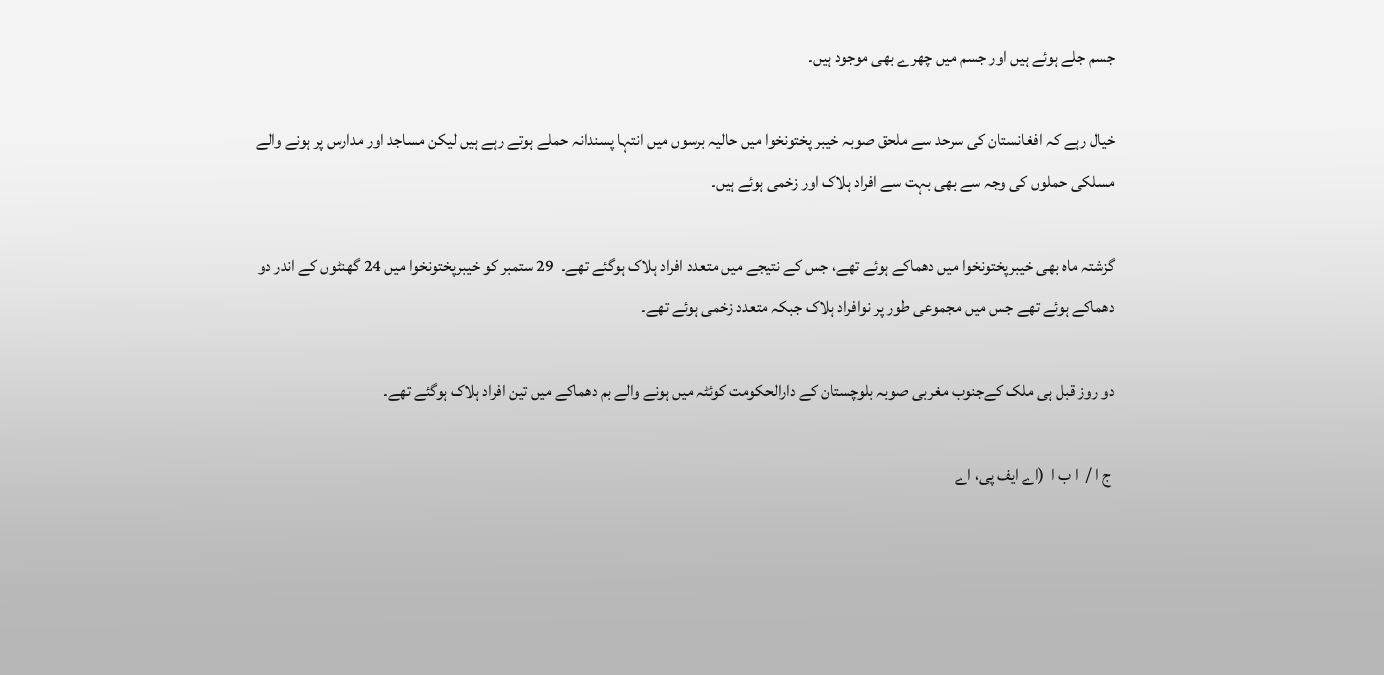جسم جلے ہوئے ہیں اور جسم میں چھرے بھی موجود ہیں۔

خیال رہے کہ افغانستان کی سرحد سے ملحق صوبہ خیبر پختونخوا میں حالیہ برسوں میں انتہا پسندانہ حملے ہوتے رہے ہیں لیکن مساجد اور مدارس پر ہونے والے مسلکی حملوں کی وجہ سے بھی بہت سے افراد ہلاک اور زخمی ہوئے ہیں۔

گزشتہ ماہ بھی خیبرپختونخوا میں دھماکے ہوئے تھے، جس کے نتیجے میں متعدد افراد ہلاک ہوگئے تھے۔  29 ستمبر کو خیبرپختونخوا میں 24 گھنٹوں کے اندر دو دھماکے ہوئے تھے جس میں مجموعی طور پر نوافراد ہلاک جبکہ متعدد زخمی ہوئے تھے۔

دو روز قبل ہی ملک کےجنوب مغربی صوبہ بلوچستان کے دارالحکومت کوئٹہ میں ہونے والے بم دھماکے میں تین افراد ہلاک ہوگئے تھے۔

 ج ا /  ا ب ا  (اے ایف پی، اے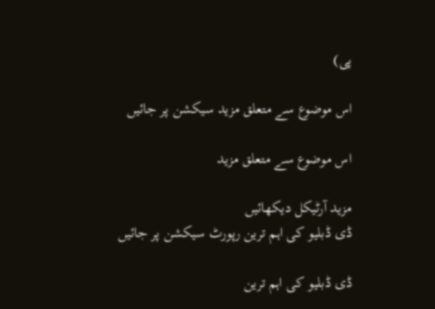پی)

اس موضوع سے متعلق مزید سیکشن پر جائیں

اس موضوع سے متعلق مزید

مزید آرٹیکل دیکھائیں
ڈی ڈبلیو کی اہم ترین رپورٹ سیکشن پر جائیں

ڈی ڈبلیو کی اہم ترین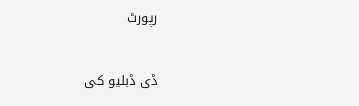رپورٹ

ڈی ڈبلیو کی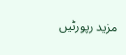مزید رپورٹیں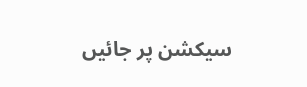سیکشن پر جائیں